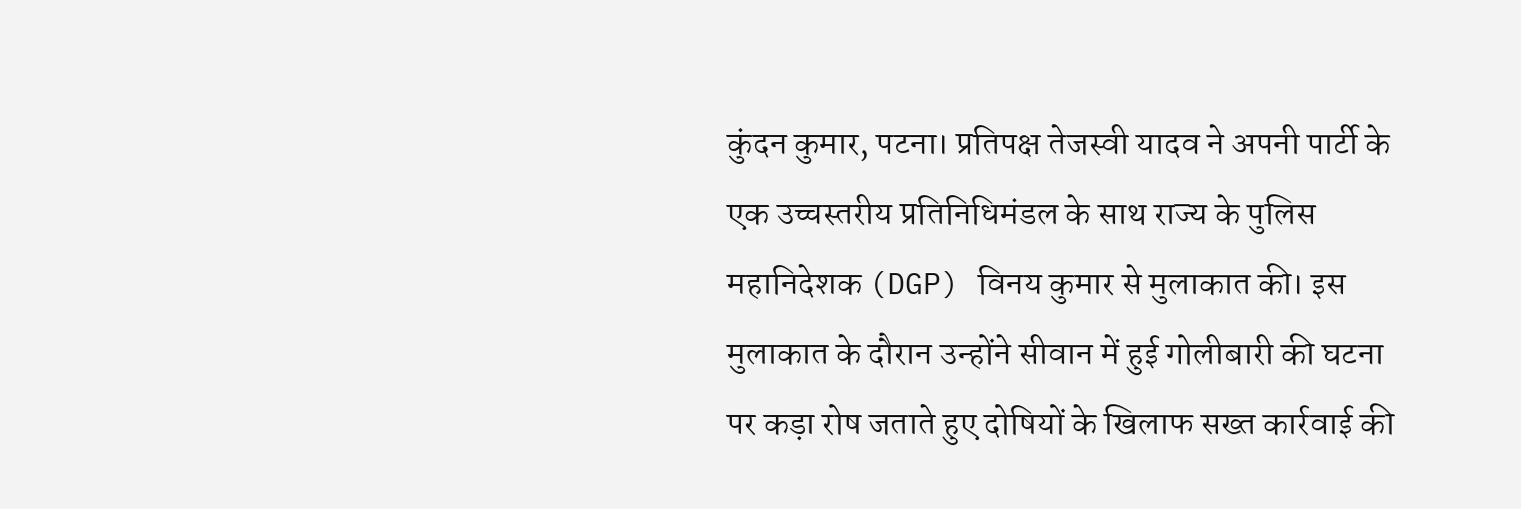कुंदन कुमार, पटना। प्रतिपक्ष तेजस्वी यादव ने अपनी पार्टी के एक उच्चस्तरीय प्रतिनिधिमंडल के साथ राज्य के पुलिस महानिदेशक (DGP) विनय कुमार से मुलाकात की। इस मुलाकात के दौरान उन्होंने सीवान में हुई गोलीबारी की घटना पर कड़ा रोष जताते हुए दोषियों के खिलाफ सख्त कार्रवाई की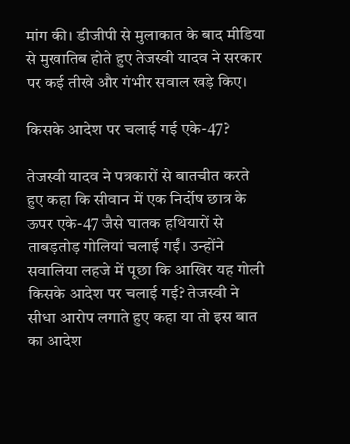मांग की। डीजीपी से मुलाकात के बाद मीडिया से मुखातिब होते हुए तेजस्वी यादव ने सरकार पर कई तीखे और गंभीर सवाल खड़े किए।

किसके आदेश पर चलाई गई एके-47?

तेजस्वी यादव ने पत्रकारों से बातचीत करते हुए कहा कि सीवान में एक निर्दोष छात्र के ऊपर एके-47 जैसे घातक हथियारों से ताबड़तोड़ गोलियां चलाई गईं। उन्होंने सवालिया लहजे में पूछा कि आखिर यह गोली किसके आदेश पर चलाई गई? तेजस्वी ने सीधा आरोप लगाते हुए कहा या तो इस बात का आदेश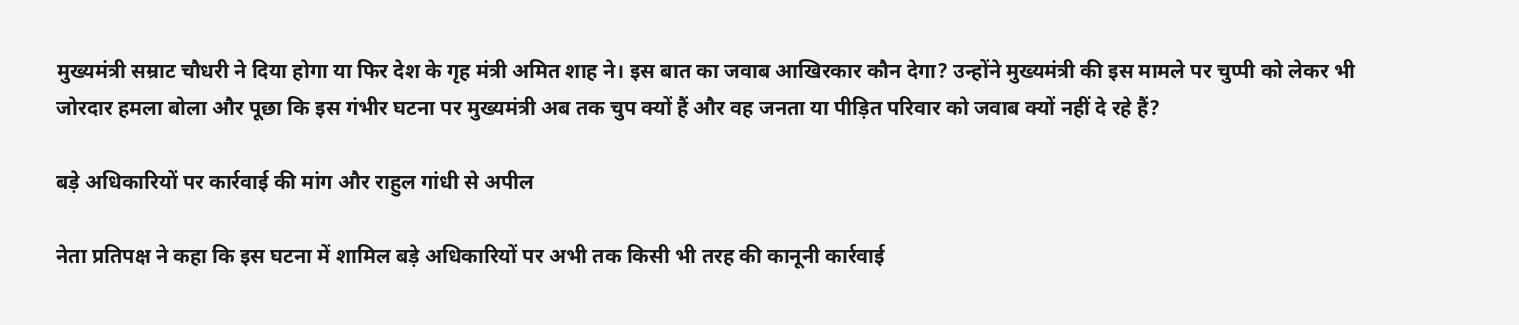मुख्यमंत्री सम्राट चौधरी ने दिया होगा या फिर देश के गृह मंत्री अमित शाह ने। इस बात का जवाब आखिरकार कौन देगा? उन्होंने मुख्यमंत्री की इस मामले पर चुप्पी को लेकर भी जोरदार हमला बोला और पूछा कि इस गंभीर घटना पर मुख्यमंत्री अब तक चुप क्यों हैं और वह जनता या पीड़ित परिवार को जवाब क्यों नहीं दे रहे हैं?

बड़े अधिकारियों पर कार्रवाई की मांग और राहुल गांधी से अपील

नेता प्रतिपक्ष ने कहा कि इस घटना में शामिल बड़े अधिकारियों पर अभी तक किसी भी तरह की कानूनी कार्रवाई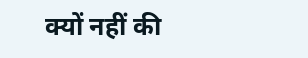क्यों नहीं की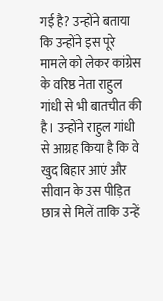गई है? उन्होंने बताया कि उन्होंने इस पूरे मामले को लेकर कांग्रेस के वरिष्ठ नेता राहुल गांधी से भी बातचीत की है। उन्होंने राहुल गांधी से आग्रह किया है कि वे खुद बिहार आएं और सीवान के उस पीड़ित छात्र से मिलें ताकि उन्हें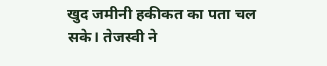खुद जमीनी हकीकत का पता चल सके। तेजस्वी ने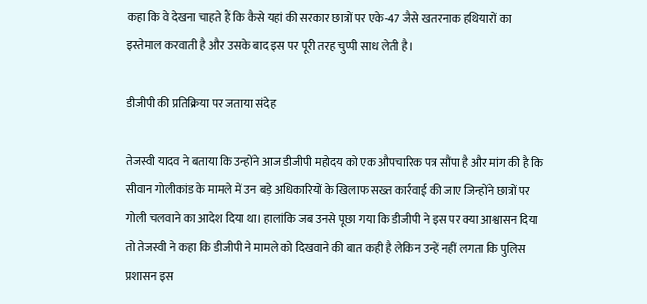कहा कि वे देखना चाहते हैं कि कैसे यहां की सरकार छात्रों पर एके-47 जैसे खतरनाक हथियारों का इस्तेमाल करवाती है और उसके बाद इस पर पूरी तरह चुप्पी साध लेती है।

डीजीपी की प्रतिक्रिया पर जताया संदेह

तेजस्वी यादव ने बताया कि उन्होंने आज डीजीपी महोदय को एक औपचारिक पत्र सौंपा है और मांग की है कि सीवान गोलीकांड के मामले में उन बड़े अधिकारियों के खिलाफ सख्त कार्रवाई की जाए जिन्होंने छात्रों पर गोली चलवाने का आदेश दिया था। हालांकि जब उनसे पूछा गया कि डीजीपी ने इस पर क्या आश्वासन दिया तो तेजस्वी ने कहा कि डीजीपी ने मामले को दिखवाने की बात कही है लेकिन उन्हें नहीं लगता कि पुलिस प्रशासन इस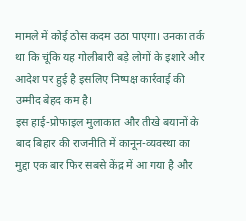मामले में कोई ठोस कदम उठा पाएगा। उनका तर्क था कि चूंकि यह गोलीबारी बड़े लोगों के इशारे और आदेश पर हुई है इसलिए निष्पक्ष कार्रवाई की उम्मीद बेहद कम है।
इस हाई-प्रोफाइल मुलाकात और तीखे बयानों के बाद बिहार की राजनीति में कानून-व्यवस्था का मुद्दा एक बार फिर सबसे केंद्र में आ गया है और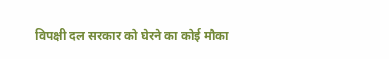विपक्षी दल सरकार को घेरने का कोई मौका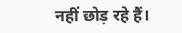नहीं छोड़ रहे हैं।